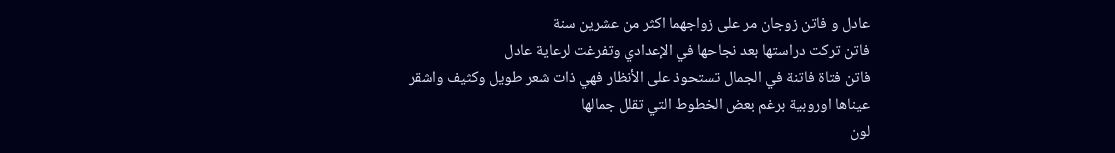عادل و فاتن زوجان مر على زواجهما اكثر من عشرين سنة
فاتن تركت دراستها بعد نجاحها في الإعدادي وتفرغت لرعاية عادل
فاتن فتاة فاتنة في الجمال تستحوذ على الأنظار فهي ذات شعر طويل وكثيف واشقر
عيناها اوروبية برغم بعض الخطوط التي تقلل جمالها
لون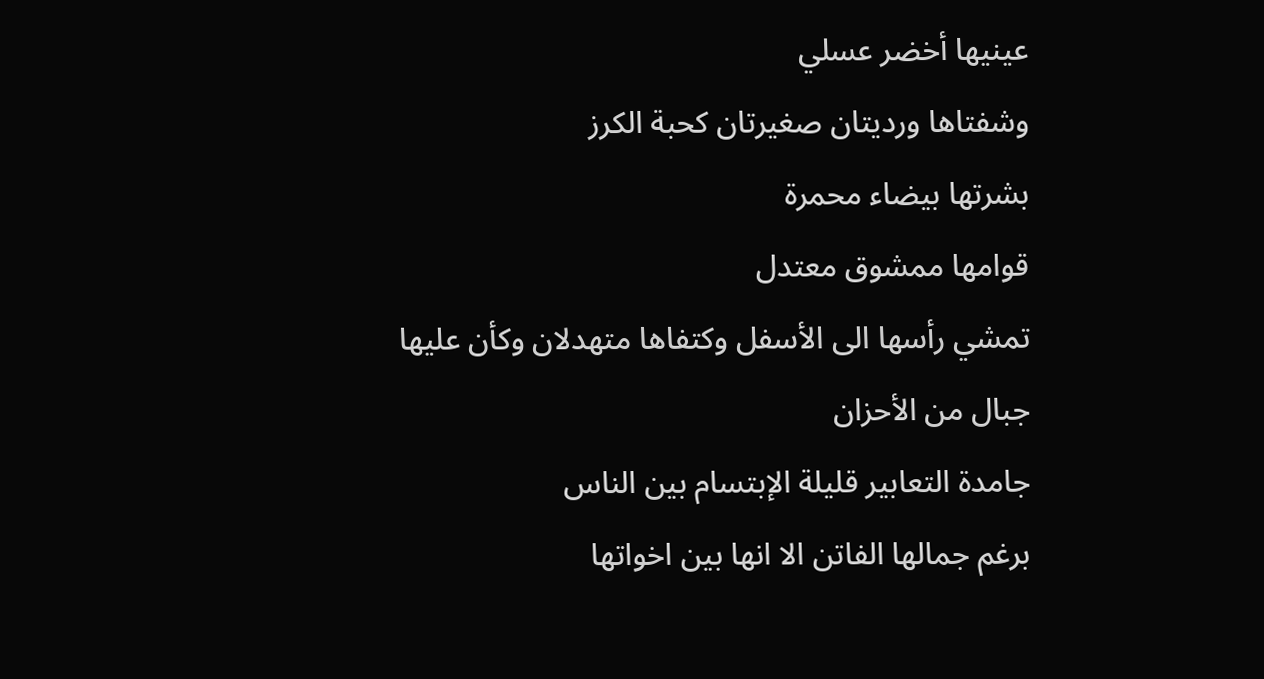عينيها أخضر عسلي
وشفتاها ورديتان صغيرتان كحبة الكرز
بشرتها بيضاء محمرة
قوامها ممشوق معتدل
تمشي رأسها الى الأسفل وكتفاها متهدلان وكأن عليها جبال من الأحزان
جامدة التعابير قليلة الإبتسام بين الناس
برغم جمالها الفاتن الا انها بين اخواتها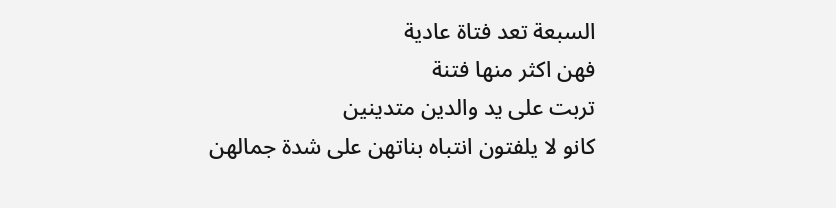السبعة تعد فتاة عادية
فهن اكثر منها فتنة
تربت على يد والدين متدينين
كانو لا يلفتون انتباه بناتهن على شدة جمالهن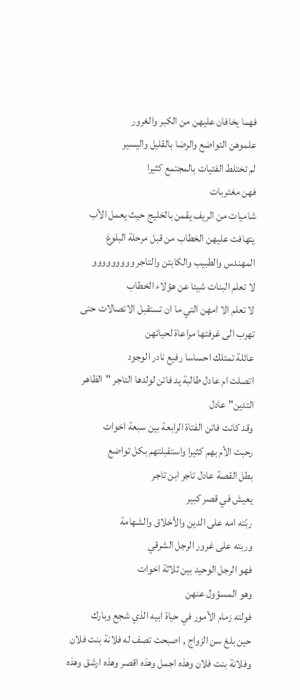فهما يخافان عليهن من الكبر والغرور
علموهن التواضع والرضا بالقليل واليسير
لم تختلط الفتيات بالمجتمع كثيرا
فهن مغتربات
شاميات من الريف يقمن بالخليج حيث يعمل الأب
يتهافت عليهن الخطاب من قبل مرحلة البلوغ
المهندس والطبيب والكابتن والتاجر ووووووووو
لا تعلم البنات شيئا عن هؤلاء الخطاب
لا تعلم الا امهن التي ما ان تستقبل الاتصالات حتى تهرب الى غرفتها مراعاة لحيائهن
عائلة تمتلك احساسا رفيع نادر الوجود
اتصلت ام عادل طالبة يد فاتن لولدها التاجر "الظاهر التدين" عادل
وقد كانت فاتن الفتاة الرابعة بين سبعة اخوات
رحبت الأم بهم كثيرا واستقبلتهم بكل تواضع
بطل القصة عادل تاجر ابن تاجر
يعيش في قصر كبير
ربّته امه على الدين والأخلاق والشهامة
وربته على غرور الرجل الشرقي
فهو الرجل الوحيد بين ثلاثة اخوات
وهو المسؤول عنهن
فولته زمام الأمور في حياة ابيه الذي شجع وبارك
حين بلغ سن الزواج , اصبحت تصف له فلانة بنت فلان وفلانة بنت فلان وهذه اجمل وهذه اقصر وهذه ارشق وهذه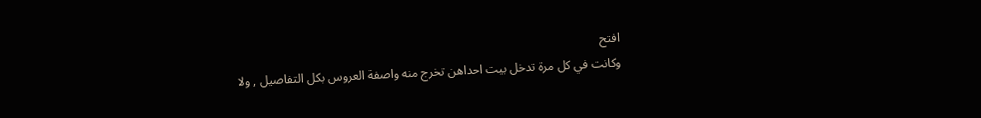افتح
وكانت في كل مرة تدخل بيت احداهن تخرج منه واصفة العروس بكل التفاصيل , ولا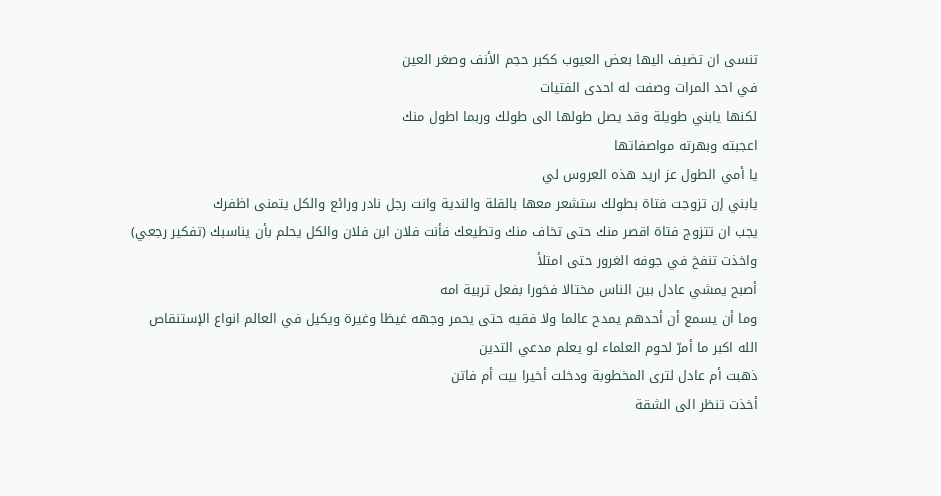تنسى ان تضيف اليها بعض العيوب ككبر حجم الأنف وصغر العين
في احد المرات وصفت له احدى الفتيات
لكنها يابني طويلة وقد يصل طولها الى طولك وربما اطول منك
اعجبته وبهرته مواصفاتها
يا أمي الطول عز اريد هذه العروس لي
يابني إن تزوجت فتاة بطولك ستشعر معها بالقلة والندية وانت رجل نادر ورائع والكل يتمنى اظفرك
يجب ان تتزوج فتاة اقصر منك حتى تخاف منك وتطيعك فأنت فلان ابن فلان والكل يحلم بأن يناسبك (تفكير رجعي)
واخذت تنفخ في جوفه الغرور حتى امتلأ
أصبح يمشي عادل بين الناس مختالا فخورا بفعل تربية امه
وما أن يسمع أن أحدهم يمدح عالما ولا فقيه حتى يحمر وجهه غيظا وغيرة ويكيل في العالم انواع الإستنقاص
الله اكبر ما أمرّ لحوم العلماء لو يعلم مدعي التدين
ذهبت أم عادل لترى المخطوبة ودخلت أخيرا بيت أم فاتن
أخذت تنظر الى الشقة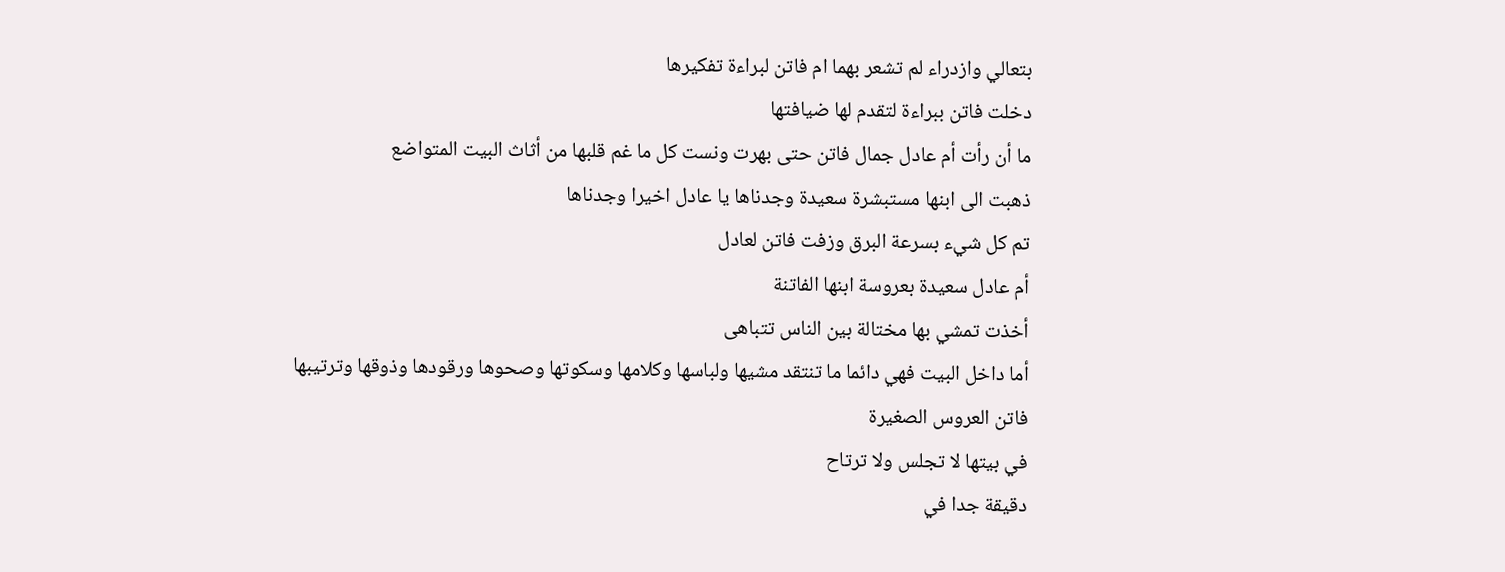بتعالي وازدراء لم تشعر بهما ام فاتن لبراءة تفكيرها
دخلت فاتن ببراءة لتقدم لها ضيافتها
ما أن رأت أم عادل جمال فاتن حتى بهرت ونست كل ما غم قلبها من أثاث البيت المتواضع
ذهبت الى ابنها مستبشرة سعيدة وجدناها يا عادل اخيرا وجدناها
تم كل شيء بسرعة البرق وزفت فاتن لعادل
أم عادل سعيدة بعروسة ابنها الفاتنة
أخذت تمشي بها مختالة بين الناس تتباهى
أما داخل البيت فهي دائما ما تنتقد مشيها ولباسها وكلامها وسكوتها وصحوها ورقودها وذوقها وترتيبها
فاتن العروس الصغيرة
في بيتها لا تجلس ولا ترتاح
دقيقة جدا في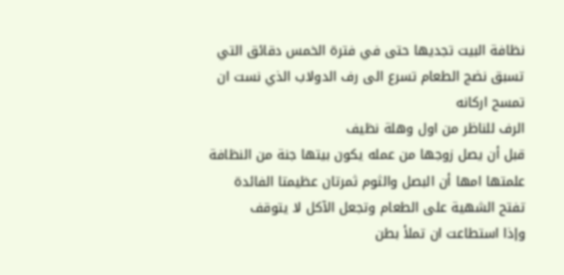نظافة البيت تجديها حتى في فترة الخمس دقائق التي تسبق نضج الطعام تسرع الى رف الدولاب الذي نست ان تمسح اركانه
الرف للناظر من اول وهلة نظيف
قبل أن يصل زوجها من عمله يكون بيتها جنة من النظافة
علمتها امها أن البصل والثوم ثمرتان عظيمتا الفائدة
تفتح الشهية على الطعام وتجعل الآكل لا يتوقف
وإذا استطاعت ان تملأ بطن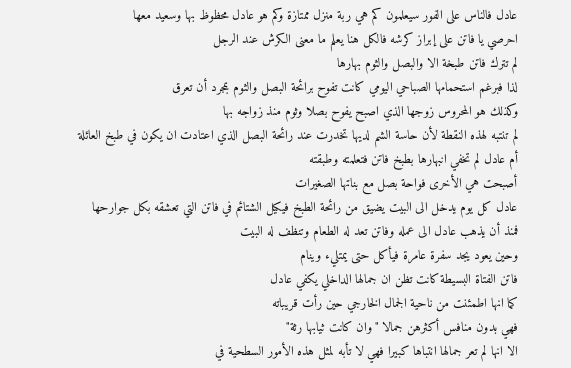عادل فالناس على الفور سيعلمون كم هي ربة منزل ممتازة وكم هو عادل محظوظ بها وسعيد معها
احرصي يا فاتن على إبراز كرشه فالكل هنا يعلم ما معنى الكرش عند الرجل
لم تترك فاتن طبخة الا والبصل والثوم بهارها
لذا فبرغم استحمامها الصباحي اليومي كانت تفوح برائحة البصل والثوم بمجرد أن تعرق
وكذلك هو المحروس زوجها الذي اصبح يفوح بصلا وثوم منذ زواجه بها
لم تنتبه لهذه النقطة لأن حاسة الشم لديها تخدرت عند رائحة البصل الذي اعتادت ان يكون في طبخ العائلة
أم عادل لم تخفي انبهارها بطبخ فاتن فتعلمته وطبقته
أصبحت هي الأخرى فواحة بصل مع بناتها الصغيرات
عادل كل يوم يدخل الى البيت يضيق من رائحة الطبخ فيكيل الشتائم في فاتن التي تعشقه بكل جوارحها
فمنذ أن يذهب عادل الى عمله وفاتن تعد له الطعام وتنظف له البيت
وحين يعود يجد سفرة عامرة فيأكل حتى يمتليء وينام
فاتن الفتاة البسيطة كانت تظن ان جمالها الداخلي يكفي عادل
كما انها اطمئنت من ناحية الجمال الخارجي حين رأت قريباته
فهي بدون منافس أكثرهن جمالا "وان كانت ثيابها رثة"
الا انها لم تعر جمالها انتباها كبيرا فهي لا تأبه لمثل هذه الأمور السطحية في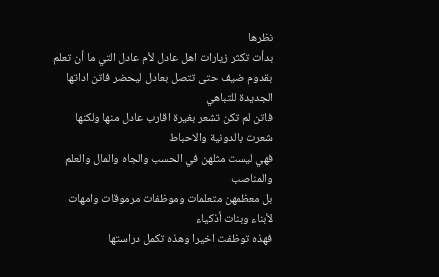نظرها
بدأت تكثر زيارات اهل عادل لأم عادل التي ما أن تعلم بقدوم ضيف حتى تتصل بعادل ليحضر فاتن اداتها الجديدة للتباهي
فاتن لم تكن تشعر بغيرة اقارب عادل منها ولكنها شعرت بالدونية والاحباط
فهي ليست مثلهن في الحسب والجاه والمال والعلم والمناصب
بل معظمهن متعلمات وموظفات مرموقات وامهات لأبناء وبنات أذكياء
فهذه توظفت اخيرا وهذه تكمل دراستها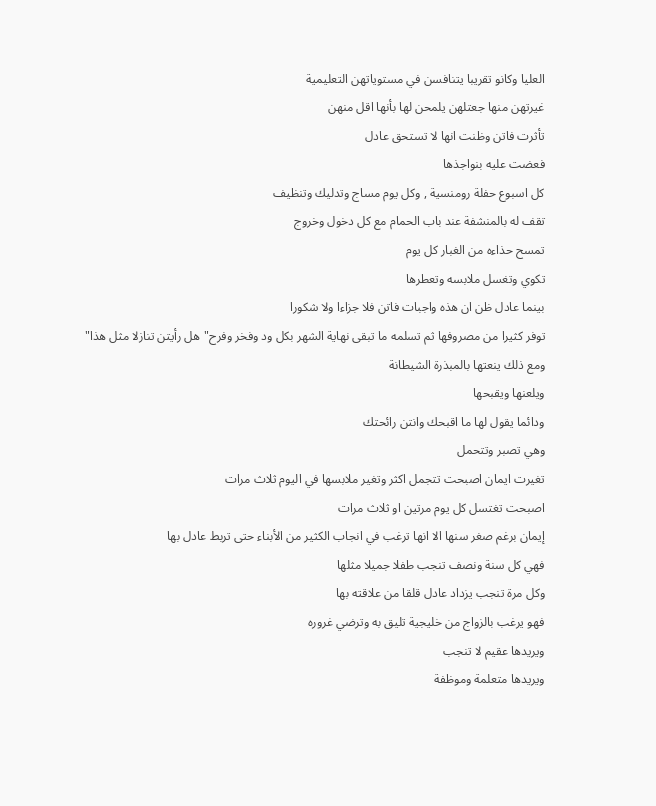العليا وكانو تقريبا يتنافسن في مستوياتهن التعليمية
غيرتهن منها جعتلهن يلمحن لها بأنها اقل منهن
تأثرت فاتن وظنت انها لا تستحق عادل
فعضت عليه بنواجذها
كل اسبوع حفلة رومنسية , وكل يوم مساج وتدليك وتنظيف
تقف له بالمنشفة عند باب الحمام مع كل دخول وخروج
تمسح حذاءه من الغبار كل يوم
تكوي وتغسل ملابسه وتعطرها
بينما عادل ظن ان هذه واجبات فاتن فلا جزاءا ولا شكورا
توفر كثيرا من مصروفها ثم تسلمه ما تبقى نهاية الشهر بكل ود وفخر وفرح"هل رأيتن تنازلا مثل هذا"
ومع ذلك ينعتها بالمبذرة الشيطانة
ويلعنها ويقبحها
ودائما يقول لها ما اقبحك وانتن رائحتك
وهي تصبر وتتحمل
تغيرت ايمان اصبحت تتجمل اكثر وتغير ملابسها في اليوم ثلاث مرات
اصبحت تغتسل كل يوم مرتين او ثلاث مرات
إيمان برغم صغر سنها الا انها ترغب في انجاب الكثير من الأبناء حتى تربط عادل بها
فهي كل سنة ونصف تنجب طفلا جميلا مثلها
وكل مرة تنجب يزداد عادل قلقا من علاقته بها
فهو يرغب بالزواج من خليجية تليق به وترضي غروره
ويريدها عقيم لا تنجب
ويريدها متعلمة وموظفة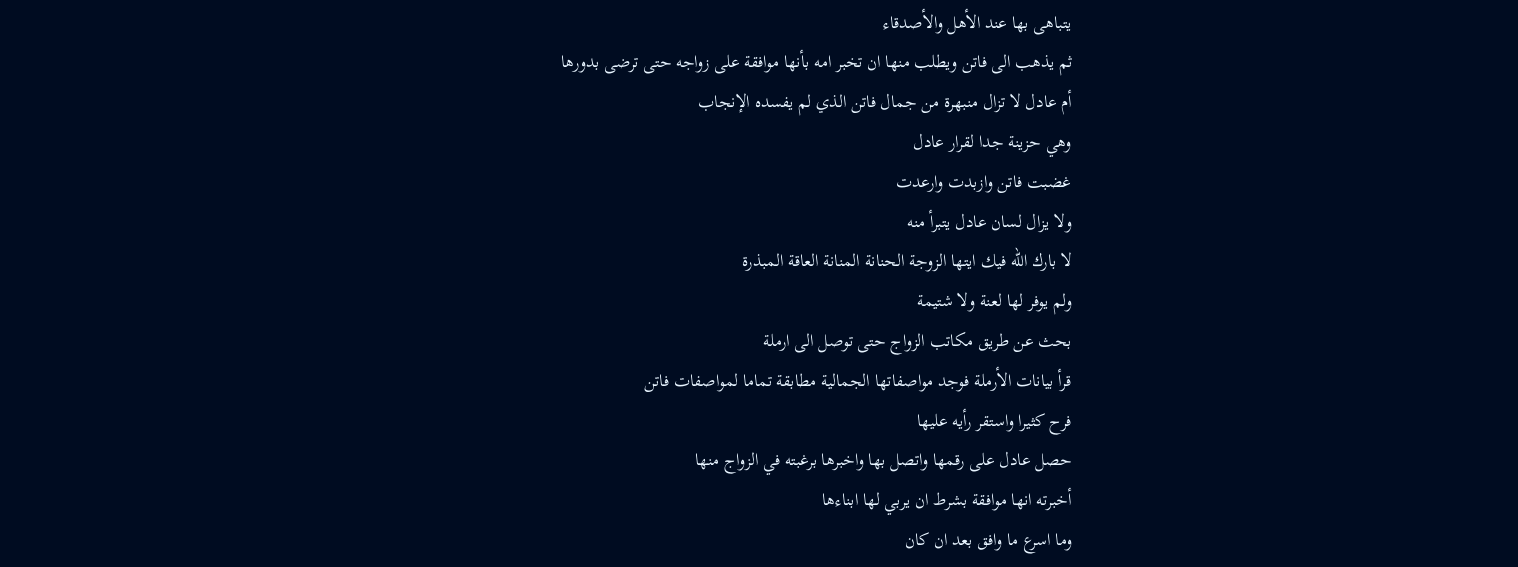يتباهى بها عند الأهل والأصدقاء
ثم يذهب الى فاتن ويطلب منها ان تخبر امه بأنها موافقة على زواجه حتى ترضى بدورها
أم عادل لا تزال منبهرة من جمال فاتن الذي لم يفسده الإنجاب
وهي حزينة جدا لقرار عادل
غضبت فاتن وازبدت وارعدت
ولا يزال لسان عادل يتبرأ منه
لا بارك الله فيك ايتها الزوجة الحنانة المنانة العاقة المبذرة
ولم يوفر لها لعنة ولا شتيمة
بحث عن طريق مكاتب الزواج حتى توصل الى ارملة
قرأ بيانات الأرملة فوجد مواصفاتها الجمالية مطابقة تماما لمواصفات فاتن
فرح كثيرا واستقر رأيه عليها
حصل عادل على رقمها واتصل بها واخبرها برغبته في الزواج منها
أخبرته انها موافقة بشرط ان يربي لها ابناءها
وما اسرع ما وافق بعد ان كان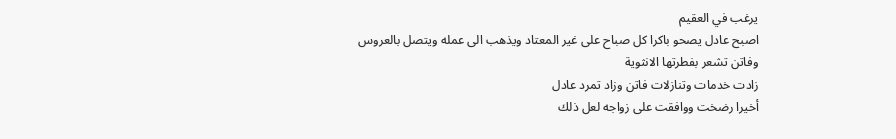يرغب في العقيم
اصبح عادل يصحو باكرا كل صباح على غير المعتاد ويذهب الى عمله ويتصل بالعروس
وفاتن تشعر بفطرتها الانثوية
زادت خدمات وتنازلات فاتن وزاد تمرد عادل
أخيرا رضخت ووافقت على زواجه لعل ذلك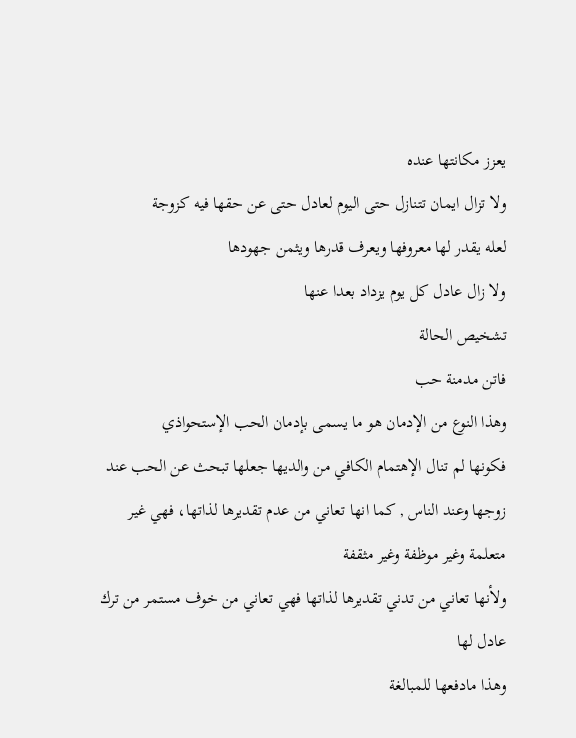يعزز مكانتها عنده
ولا تزال ايمان تتنازل حتى اليوم لعادل حتى عن حقها فيه كزوجة
لعله يقدر لها معروفها ويعرف قدرها ويثمن جهودها
ولا زال عادل كل يوم يزداد بعدا عنها
تشخيص الحالة
فاتن مدمنة حب
وهذا النوع من الإدمان هو ما يسمى بإدمان الحب الإستحواذي
فكونها لم تنال الإهتمام الكافي من والديها جعلها تبحث عن الحب عند زوجها وعند الناس , كما انها تعاني من عدم تقديرها لذاتها، فهي غير متعلمة وغير موظفة وغير مثقفة
ولأنها تعاني من تدني تقديرها لذاتها فهي تعاني من خوف مستمر من ترك عادل لها
وهذا مادفعها للمبالغة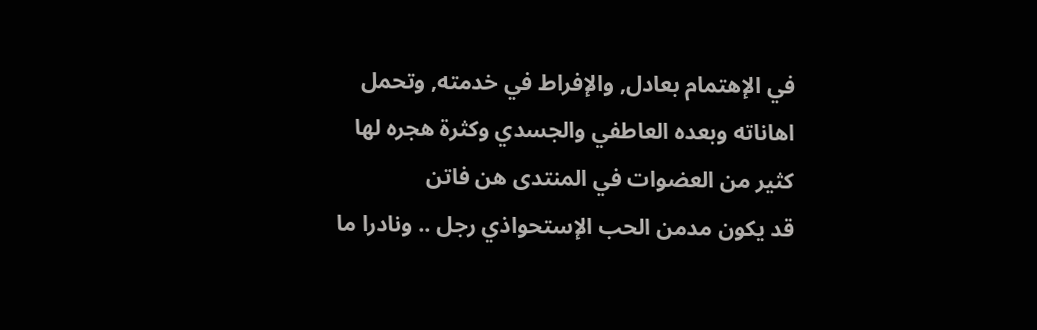في الإهتمام بعادل, والإفراط في خدمته, وتحمل اهاناته وبعده العاطفي والجسدي وكثرة هجره لها
كثير من العضوات في المنتدى هن فاتن
قد يكون مدمن الحب الإستحواذي رجل .. ونادرا ما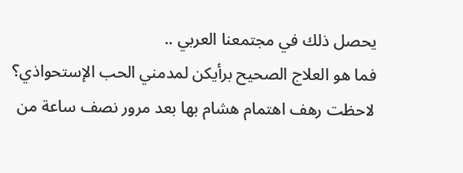يحصل ذلك في مجتمعنا العربي ..
فما هو العلاج الصحيح برأيكن لمدمني الحب الإستحواذي؟
لاحظت رهف اهتمام هشام بها بعد مرور نصف ساعة من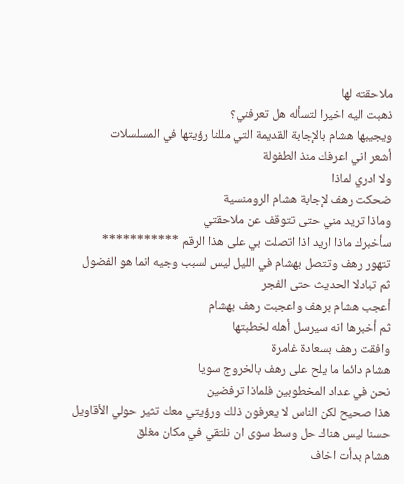ملاحقته لها
ذهبت اليه اخيرا لتسأله هل تعرفني؟
ويجيبها هشام بالإجابة القديمة التي مللنا رؤيتها في المسلسلات
أشعر اني اعرفك منذ الطفولة
ولا ادري لماذا
ضحكت رهف لإجابة هشام الرومنسية
وماذا تريد مني حتى تتوقف عن ملاحقتي
سأخبرك ماذا اريد اذا اتصلت بي على هذا الرقم ***********
تتهور رهف وتتصل بهشام في الليل ليس لسبب وجيه انما هو الفضول
ثم تبادلا الحديث حتى الفجر
أعجب هشام برهف واعجبت رهف بهشام
ثم أخبرها انه سيرسل أهله لخطبتها
وافقت رهف بسعادة غامرة
هشام دائما ما يلح على رهف بالخروج سويا
نحن في عداد المخطوبين فلماذا ترفضين
هذا صحيح لكن الناس لا يعرفون ذلك ورؤيتي معك تثير حولي الأقاويل
حسنا ليس هناك حل وسط سوى ان نلتقي في مكان مغلق
هشام بدأت اخاف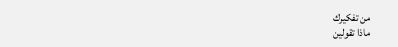من تفكيرك
ماذا تقولين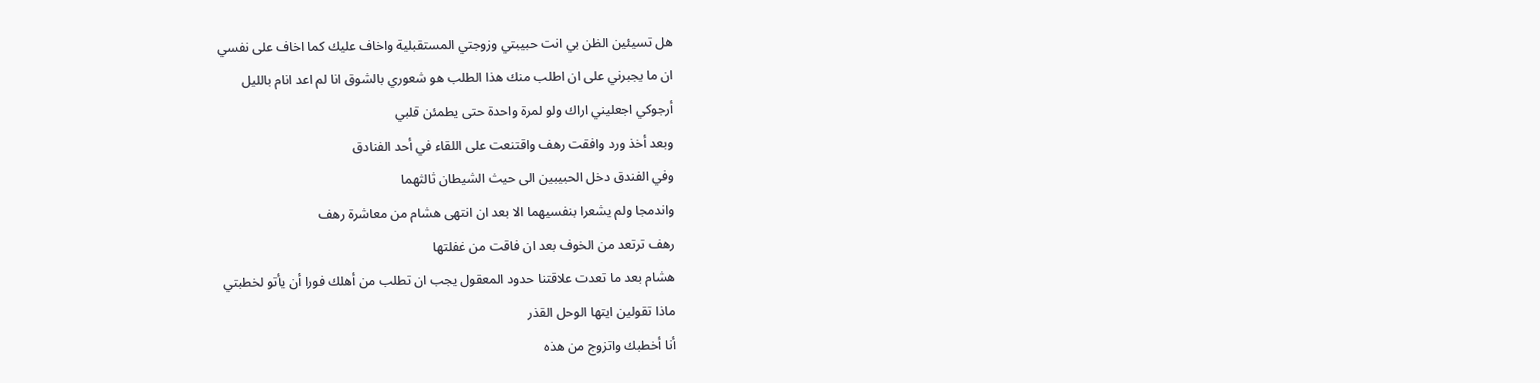هل تسيئين الظن بي انت حبيبتي وزوجتي المستقبلية واخاف عليك كما اخاف على نفسي
ان ما يجبرني على ان اطلب منك هذا الطلب هو شعوري بالشوق انا لم اعد انام بالليل
أرجوكي اجعليني اراك ولو لمرة واحدة حتى يطمئن قلبي
وبعد أخذ ورد وافقت رهف واقتنعت على اللقاء في أحد الفنادق
وفي الفندق دخل الحبيبين الى حيث الشيطان ثالثهما
واندمجا ولم يشعرا بنفسيهما الا بعد ان انتهى هشام من معاشرة رهف
رهف ترتعد من الخوف بعد ان فاقت من غفلتها
هشام بعد ما تعدت علاقتنا حدود المعقول يجب ان تطلب من أهلك فورا أن يأتو لخطبتي
ماذا تقولين ايتها الوحل القذر
أنا أخطبك واتزوج من هذه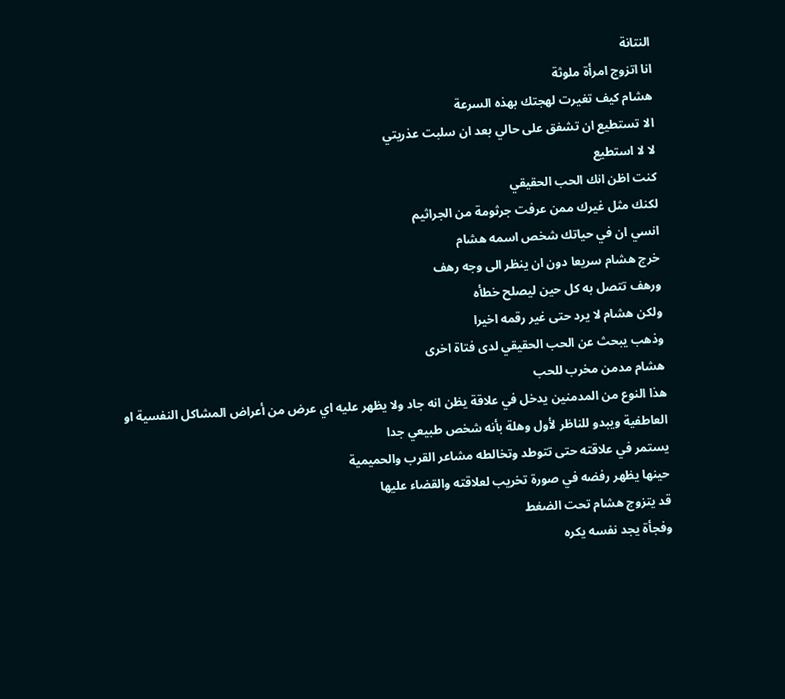النتانة
انا اتزوج امرأة ملوثة
هشام كيف تغيرت لهجتك بهذه السرعة
الا تستطيع ان تشفق على حالي بعد ان سلبت عذريتي
لا لا استطيع
كنت اظن انك الحب الحقيقي
لكنك مثل غيرك ممن عرفت جرثومة من الجراثيم
انسي ان في حياتك شخص اسمه هشام
خرج هشام سريعا دون ان ينظر الى وجه رهف
ورهف تتصل به كل حين ليصلح خطأه
ولكن هشام لا يرد حتى غير رقمه اخيرا
وذهب يبحث عن الحب الحقيقي لدى فتاة اخرى
هشام مدمن مخرب للحب
هذا النوع من المدمنين يدخل في علاقة يظن انه جاد ولا يظهر عليه اي عرض من أعراض المشاكل النفسية او العاطفية ويبدو للناظر لأول وهلة بأنه شخص طبيعي جدا
يستمر في علاقته حتى تتوطد وتخالطه مشاعر القرب والحميمية
حينها يظهر رفضه في صورة تخريب لعلاقته والقضاء عليها
قد يتزوج هشام تحت الضغط
وفجأة يجد نفسه يكره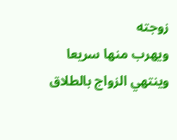زوجته
ويهرب منها سريعا
وينتهي الزواج بالطلاق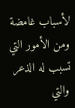لأسباب غامضة
ومن الأمور التي تسبب له الذعر والتي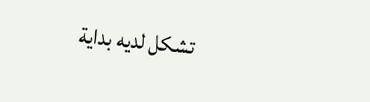تشكل لديه بداية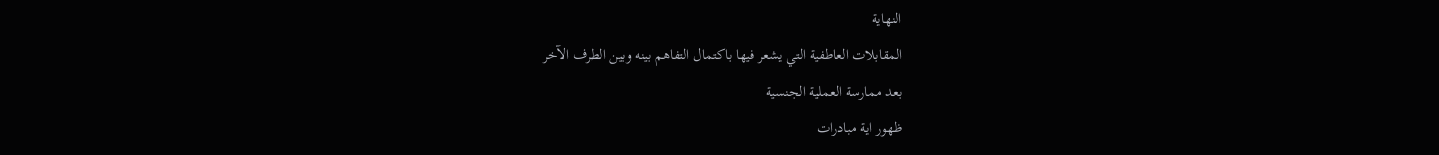النهاية
المقابلات العاطفية التي يشعر فيها باكتمال التفاهم بينه وبين الطرف الآخر
بعد ممارسة العملية الجنسية
ظهور اية مبادرات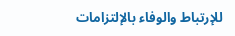للإرتباط والوفاء بالإلتزامات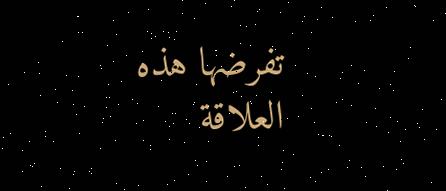تفرضها هذه العلاقة